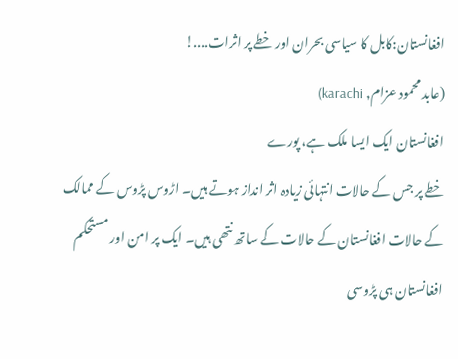افغانستان:کابل کا سیاسی بحران اور خطے پر اثرات....!
(عابد محمود عزام, karachi)
افغانستان ایک ایسا ملک ہے، پورے
خطے پر جس کے حالات انتہائی زیادہ اثر انداز ہوتے ہیں۔ اڑوس پڑوس کے ممالک
کے حالات افغانستان کے حالات کے ساتھ نتھی ہیں۔ ایک پر امن اور مستحکم
افغانستان ہی پڑوسی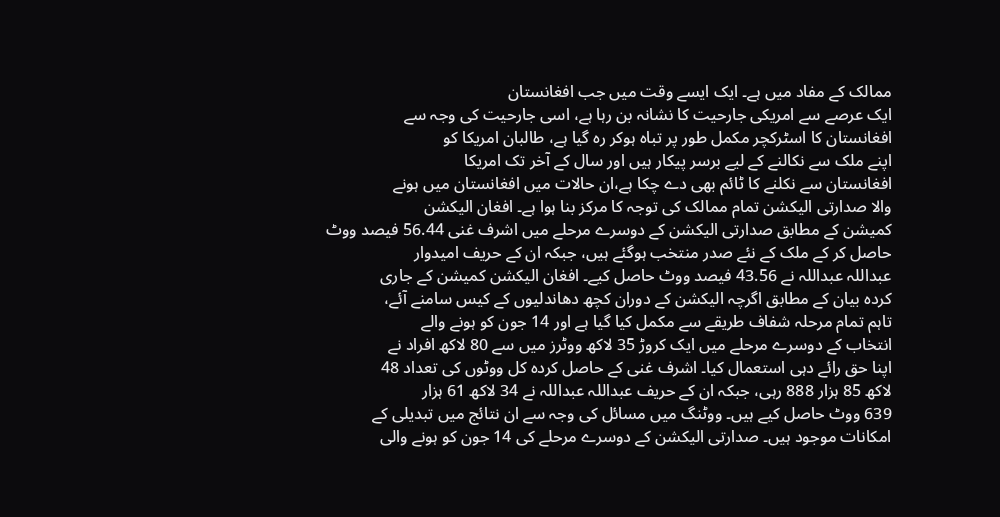ممالک کے مفاد میں ہے۔ ایک ایسے وقت میں جب افغانستان
ایک عرصے سے امریکی جارحیت کا نشانہ بن رہا ہے، اسی جارحیت کی وجہ سے
افغانستان کا اسٹرکچر مکمل طور پر تباہ ہوکر رہ گیا ہے، طالبان امریکا کو
اپنے ملک سے نکالنے کے لیے برسر پیکار ہیں اور سال کے آخر تک امریکا
افغانستان سے نکلنے کا ٹائم بھی دے چکا ہے،ان حالات میں افغانستان میں ہونے
والا صدارتی الیکشن تمام ممالک کی توجہ کا مرکز بنا ہوا ہے۔ افغان الیکشن
کمیشن کے مطابق صدارتی الیکشن کے دوسرے مرحلے میں اشرف غنی 56.44 فیصد ووٹ
حاصل کر کے ملک کے نئے صدر منتخب ہوگئے ہیں، جبکہ ان کے حریف امیدوار
عبداللہ عبداللہ نے 43.56 فیصد ووٹ حاصل کیے۔ افغان الیکشن کمیشن کے جاری
کردہ بیان کے مطابق اگرچہ الیکشن کے دوران کچھ دھاندلیوں کے کیس سامنے آئے،
تاہم تمام مرحلہ شفاف طریقے سے مکمل کیا گیا ہے اور 14 جون کو ہونے والے
انتخاب کے دوسرے مرحلے میں ایک کروڑ 35 لاکھ ووٹرز میں سے 80 لاکھ افراد نے
اپنا حق رائے دہی استعمال کیا۔ اشرف غنی کے حاصل کردہ کل ووٹوں کی تعداد 48
لاکھ 85 ہزار 888 رہی، جبکہ ان کے حریف عبداللہ عبداللہ نے 34 لاکھ 61 ہزار
639 ووٹ حاصل کیے ہیں۔ ووٹنگ میں مسائل کی وجہ سے ان نتائج میں تبدیلی کے
امکانات موجود ہیں۔ صدارتی الیکشن کے دوسرے مرحلے کی 14 جون کو ہونے والی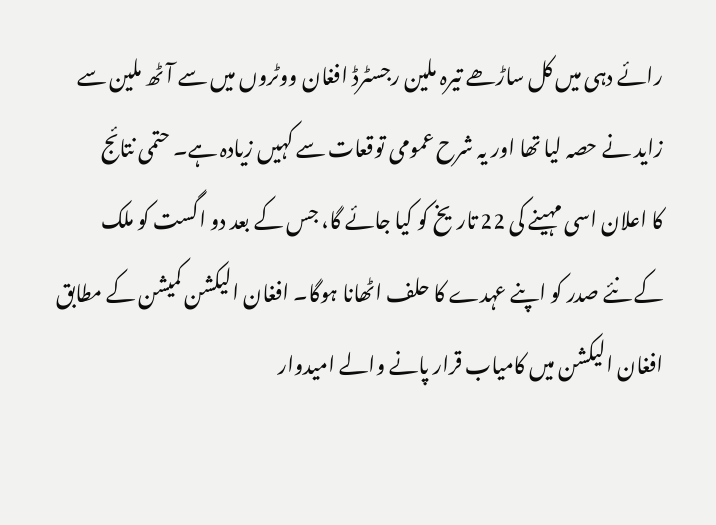رائے دہی میں کل ساڑھے تیرہ ملین رجسٹرڈ افغان ووٹروں میں سے آٹھ ملین سے
زاید نے حصہ لیا تھا اور یہ شرح عمومی توقعات سے کہیں زیادہ ہے۔ حتمی نتائج
کا اعلان اسی مہینے کی 22 تاریخ کو کیا جائے گا، جس کے بعد دو اگست کو ملک
کے نئے صدر کو اپنے عہدے کا حلف اٹھانا ہوگا۔ افغان الیکشن کمیشن کے مطابق
افغان الیکشن میں کامیاب قرار پانے والے امیدوار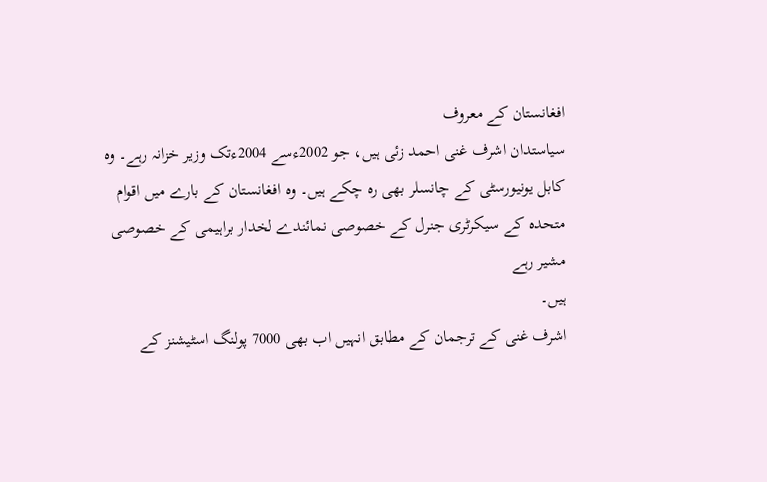افغانستان کے معروف
سیاستدان اشرف غنی احمد زئی ہیں، جو 2002ءسے 2004ءتک وزیر خزانہ رہے۔ وہ
کابل یونیورسٹی کے چانسلر بھی رہ چکے ہیں۔ وہ افغانستان کے بارے میں اقوام
متحدہ کے سیکرٹری جنرل کے خصوصی نمائندے لخدار براہیمی کے خصوصی مشیر رہے
ہیں۔
اشرف غنی کے ترجمان کے مطابق انہیں اب بھی 7000 پولنگ اسٹیشنز کے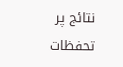نتائج پر
تحفظات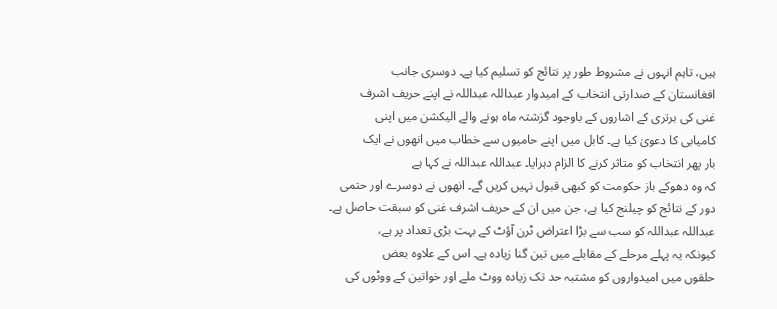ہیں، تاہم انہوں نے مشروط طور پر نتائج کو تسلیم کیا ہے۔ دوسری جانب
افغانستان کے صدارتی انتخاب کے امیدوار عبداللہ عبداللہ نے اپنے حریف اشرف
غنی کی برتری کے اشاروں کے باوجود گزشتہ ماہ ہونے والے الیکشن میں اپنی
کامیابی کا دعویٰ کیا ہے۔ کابل میں اپنے حامیوں سے خطاب میں انھوں نے ایک
بار پھر انتخاب کو متاثر کرنے کا الزام دہرایا۔ عبداللہ عبداللہ نے کہا ہے
کہ وہ دھوکے باز حکومت کو کبھی قبول نہیں کریں گے۔ انھوں نے دوسرے اور حتمی
دور کے نتائج کو چیلنج کیا ہے، جن میں ان کے حریف اشرف غنی کو سبقت حاصل ہے۔
عبداللہ عبداللہ کو سب سے بڑا اعتراض ٹرن آؤٹ کے بہت بڑی تعداد پر ہے،
کیونکہ یہ پہلے مرحلے کے مقابلے میں تین گنا زیادہ ہے۔ اس کے علاوہ بعض
حلقوں میں امیدواروں کو مشتبہ حد تک زیادہ ووٹ ملے اور خواتین کے ووٹوں کی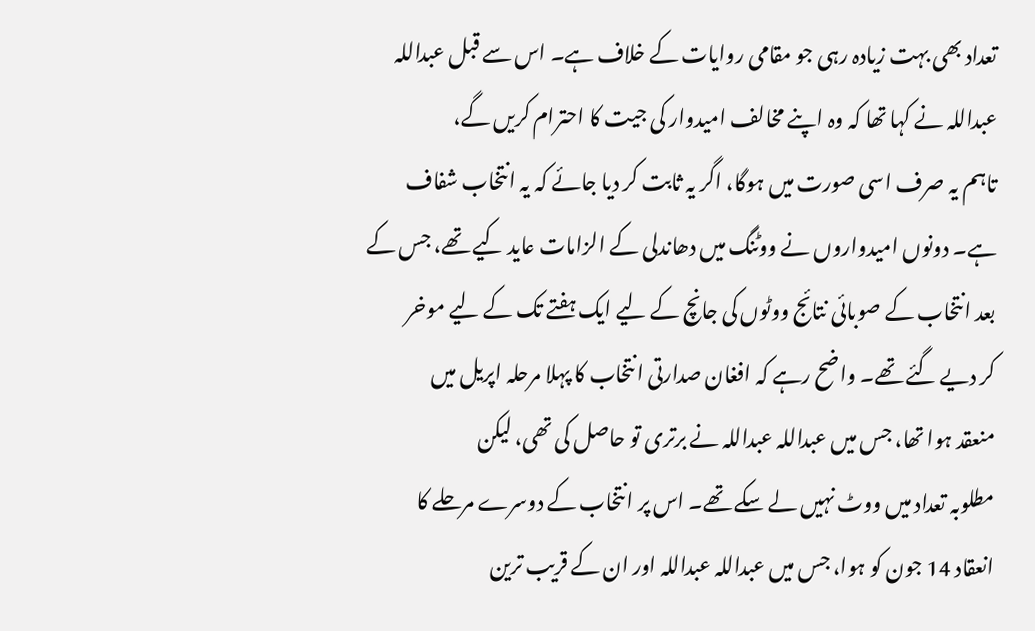تعداد بھی بہت زیادہ رہی جو مقامی روایات کے خلاف ہے۔ اس سے قبل عبداللہ
عبداللہ نے کہا تھا کہ وہ اپنے مخالف امیدوار کی جیت کا احترام کریں گے،
تاہم یہ صرف اسی صورت میں ہوگا، اگر یہ ثابت کر دیا جائے کہ یہ انتخاب شفاف
ہے۔ دونوں امیدواروں نے ووٹنگ میں دھاندلی کے الزامات عاید کیے تھے، جس کے
بعد انتخاب کے صوبائی نتائج ووٹوں کی جانچ کے لیے ایک ہفتے تک کے لیے موخر
کر دیے گئے تھے۔ واضح رہے کہ افغان صدارتی انتخاب کا پہلا مرحلہ اپریل میں
منعقد ہوا تھا، جس میں عبداللہ عبداللہ نے برتری تو حاصل کی تھی، لیکن
مطلوبہ تعداد میں ووٹ نہیں لے سکے تھے۔ اس پر انتخاب کے دوسرے مرحلے کا
انعقاد 14 جون کو ہوا، جس میں عبداللہ عبداللہ اور ان کے قریب ترین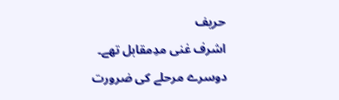حریف
اشرف غنی مدِمقابل تھے۔ دوسرے مرحلے کی ضرورت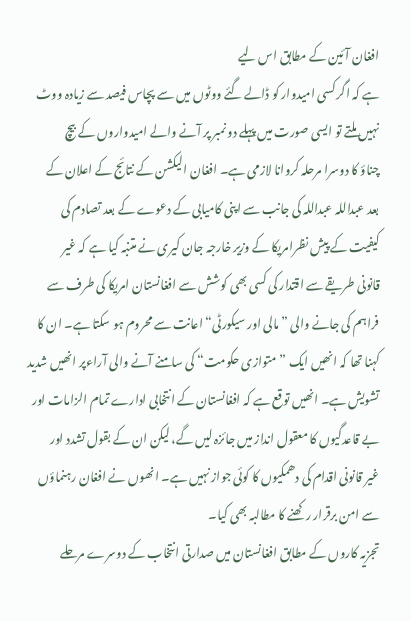افغان آئین کے مطابق اس لیے
ہے کہ اگر کسی امیدوار کو ڈالے گئے ووٹوں میں سے پچاس فیصد سے زیادہ ووٹ
نہیں ملتے تو ایسی صورت میں پہلے دو نمبر پر آنے والے امیدواروں کے بیچ
چناؤ کا دوسرا مرحلہ کروانا لازمی ہے۔ افغان الیکشن کے نتائج کے اعلان کے
بعد عبداللہ عبداللہ کی جانب سے اپنی کامیابی کے دعوے کے بعد تصادم کی
کیفیت کے پیش نظرامریکا کے وزیر خارجہ جان کیری نے متنبہ کیا ہے کہ غیر
قانونی طریقے سے اقتدار کی کسی بھی کوشش سے افغانستان امریکا کی طرف سے
فراہم کی جانے والی ”مالی اور سیکورٹی“ اعانت سے محروم ہو سکتا ہے۔ ان کا
کہنا تھا کہ انھیں ایک ”متوازی حکومت“ کی سامنے آنے والی آراءپر انھیں شدید
تشویش ہے۔ انھیں توقع ہے کہ افغانستان کے انتخابی ادارے تمام الزامات اور
بے قاعدگیوں کا معقول انداز میں جائزہ لیں گے، لیکن ان کے بقول تشدد اور
غیر قانونی اقدام کی دھمکیوں کا کوئی جواز نہیں ہے۔ انھوں نے افغان رہنماؤں
سے امن برقرار رکھنے کا مطالبہ بھی کیا۔
تجزیہ کاروں کے مطابق افغانستان میں صدارتی انتخاب کے دوسرے مرحلے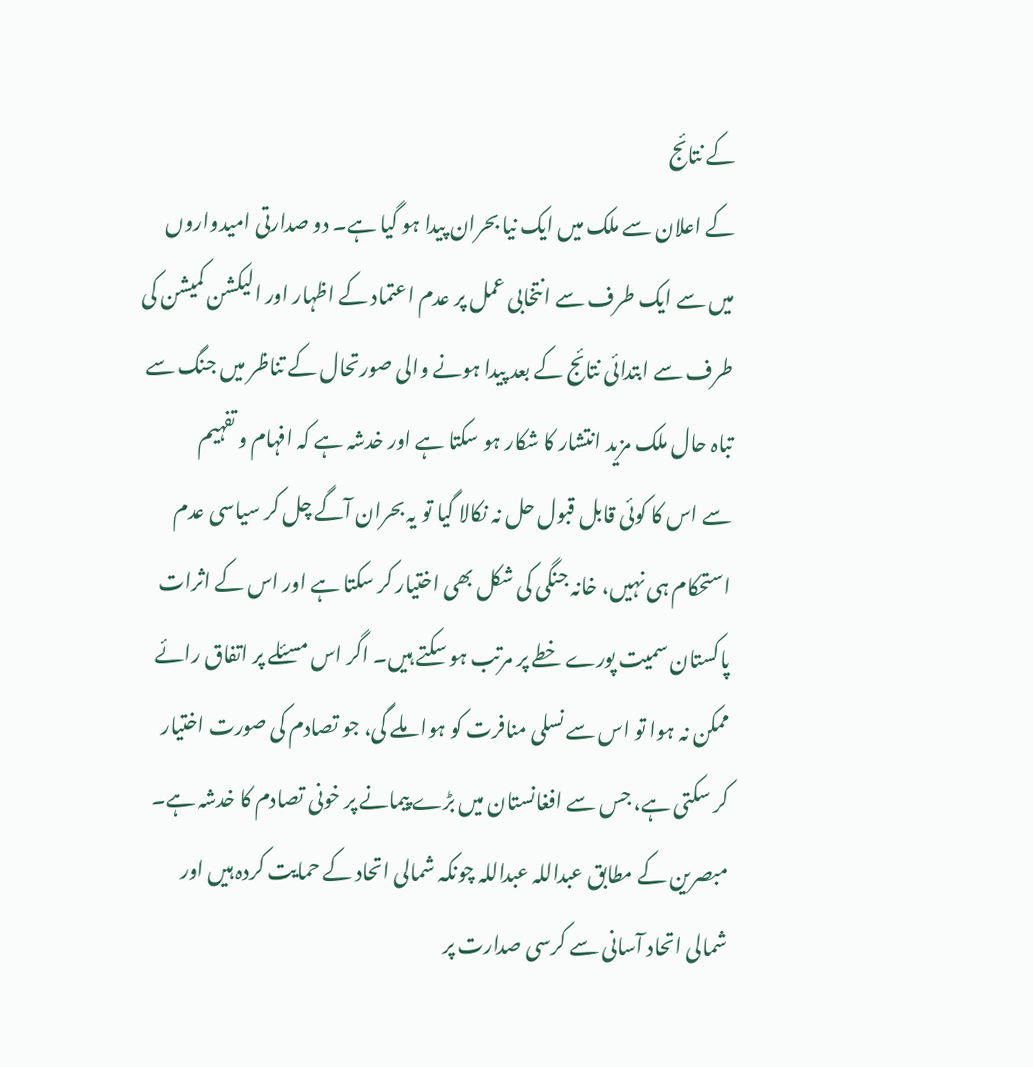کے نتائج
کے اعلان سے ملک میں ایک نیا بحران پیدا ہو گیا ہے۔ دو صدارتی امیدواروں
میں سے ایک طرف سے انتخابی عمل پر عدم اعتماد کے اظہار اور الیکشن کمیشن کی
طرف سے ابتدائی نتائج کے بعد پیدا ہونے والی صورتحال کے تناظر میں جنگ سے
تباہ حال ملک مزید انتشار کا شکار ہو سکتا ہے اور خدشہ ہے کہ افہام و تفہیم
سے اس کا کوئی قابل قبول حل نہ نکالا گیا تو یہ بحران آگے چل کر سیاسی عدم
استحکام ہی نہیں، خانہ جنگی کی شکل بھی اختیار کر سکتا ہے اور اس کے اثرات
پاکستان سمیت پورے خطے پر مرتب ہو سکتے ہیں۔ اگر اس مسئلے پر اتفاق رائے
ممکن نہ ہوا تو اس سے نسلی منافرت کو ہوا ملے گی، جو تصادم کی صورت اختیار
کر سکتی ہے، جس سے افغانستان میں بڑے پیمانے پر خونی تصادم کا خدشہ ہے۔
مبصرین کے مطابق عبداللہ عبداللہ چونکہ شمالی اتحاد کے حمایت کردہ ہیں اور
شمالی اتحاد آسانی سے کرسی صدارت پر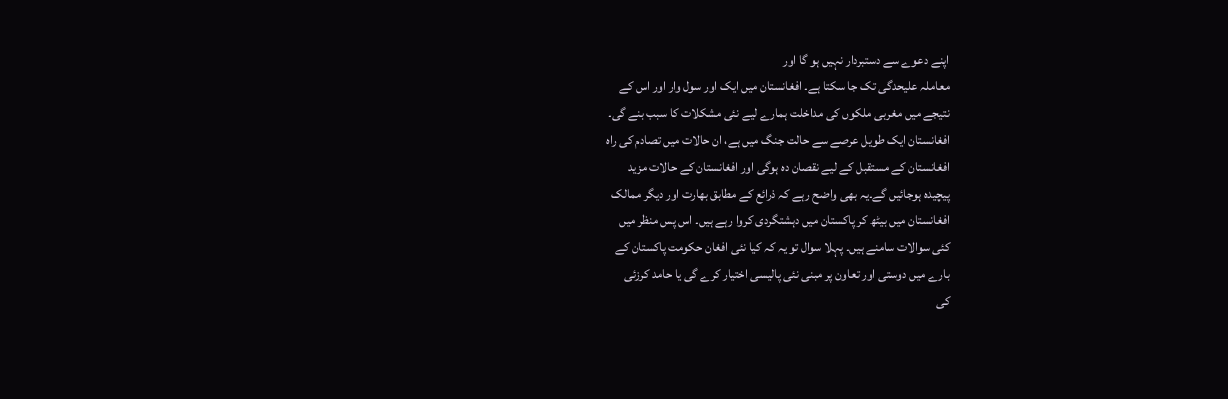اپنے دعوے سے دستبردار نہیں ہو گا اور
معاملہ علیحدگی تک جا سکتا ہے۔ افغانستان میں ایک اور سول وار اور اس کے
نتیجے میں مغربی ملکوں کی مداخلت ہمارے لیے نئی مشکلات کا سبب بنے گی۔
افغانستان ایک طویل عرصے سے حالت جنگ میں ہے، ان حالات میں تصادم کی راہ
افغانستان کے مستقبل کے لیے نقصان دہ ہوگی اور افغانستان کے حالات مزید
پیچیدہ ہوجائیں گے۔یہ بھی واضح رہے کہ ذرائع کے مطابق بھارت اور دیگر ممالک
افغانستان میں بیٹھ کر پاکستان میں دہشتگردی کروا رہے ہیں۔ اس پس منظر میں
کئی سوالات سامنے ہیں۔ پہلا سوال تو یہ کہ کیا نئی افغان حکومت پاکستان کے
بارے میں دوستی اور تعاون پر مبنی نئی پالیسی اختیار کرے گی یا حامد کرزئی
کی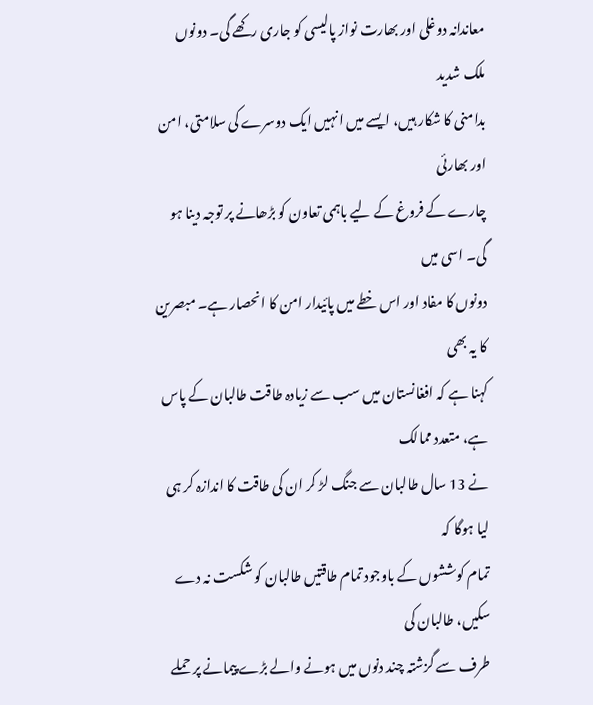معاندانہ دوغلی اور بھارت نواز پالیسی کو جاری رکھے گی۔ دونوں ملک شدید
بدامنی کا شکار ہیں، ایسے میں انہیں ایک دوسرے کی سلامتی، امن اور بھارئی
چارے کے فروغ کے لیے باہمی تعاون کو بڑھانے پر توجہ دینا ہو گی۔ اسی میں
دونوں کا مفاد اور اس خطے میں پائیدار امن کا انحصار ہے۔ مبصرین کا یہ بھی
کہنا ہے کہ افغانستان میں سب سے زیادہ طاقت طالبان کے پاس ہے، متعدد ممالک
نے 13 سال طالبان سے جنگ لڑ کر ان کی طاقت کا اندازہ کر ہی لیا ہوگا کہ
تمام کوششوں کے باوجود تمام طاقتیں طالبان کو شکست نہ دے سکیں، طالبان کی
طرف سے گزشتہ چند دنوں میں ہونے والے بڑے پیمانے پر حملے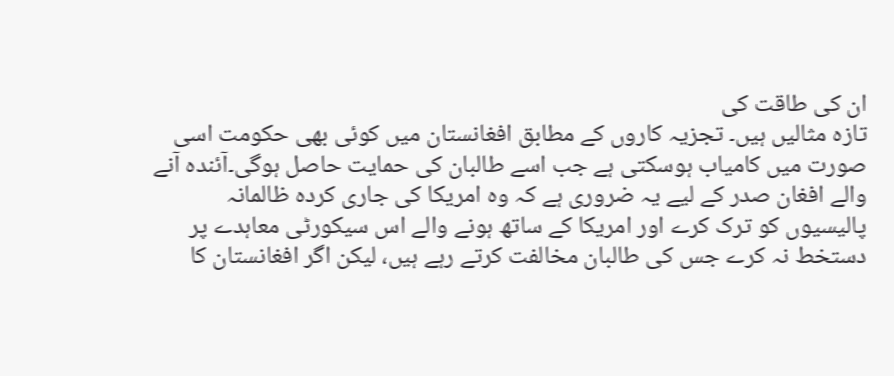ان کی طاقت کی
تازہ مثالیں ہیں۔ تجزیہ کاروں کے مطابق افغانستان میں کوئی بھی حکومت اسی
صورت میں کامیاب ہوسکتی ہے جب اسے طالبان کی حمایت حاصل ہوگی۔آئندہ آنے
والے افغان صدر کے لیے یہ ضروری ہے کہ وہ امریکا کی جاری کردہ ظالمانہ
پالیسیوں کو ترک کرے اور امریکا کے ساتھ ہونے والے اس سیکورٹی معاہدے پر
دستخط نہ کرے جس کی طالبان مخالفت کرتے رہے ہیں، لیکن اگر افغانستان کا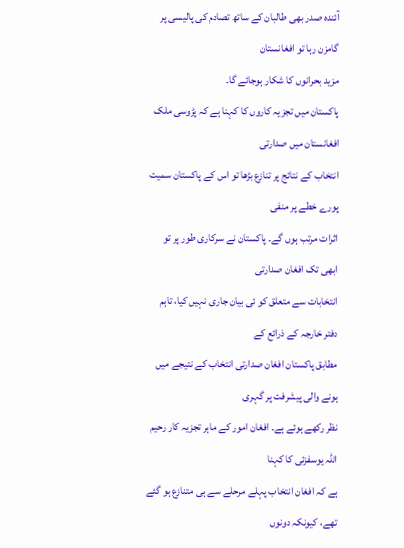آئندہ صدر بھی طالبان کے ساتھ تصادم کی پالیسی پر گامزن رہا تو افغانستان
مزید بحرانوں کا شکار ہوجائے گا۔
پاکستان میں تجزیہ کاروں کا کہنا ہے کہ پڑوسی ملک افغانستان میں صدارتی
انتخاب کے نتائج پر تنازع بڑھا تو اس کے پاکستان سمیت پورے خطے پر منفی
اثرات مرتب ہوں گے۔ پاکستان نے سرکاری طور پر تو ابھی تک افغان صدارتی
انتخابات سے متعلق کو ئی بیان جاری نہیں کیا، تاہم دفتر خارجہ کے ذرائع کے
مطابق پاکستان افغان صدارتی انتخاب کے نتیجے میں ہونے والی پیشرفت پر گہری
نظر رکھے ہوئے ہے۔ افغان امور کے ماہر تجزیہ کار رحیم اللہ یوسفزئی کا کہنا
ہے کہ افغان انتخاب پہلے مرحلے سے ہی متنازع ہو گئے تھے، کیونکہ دونوں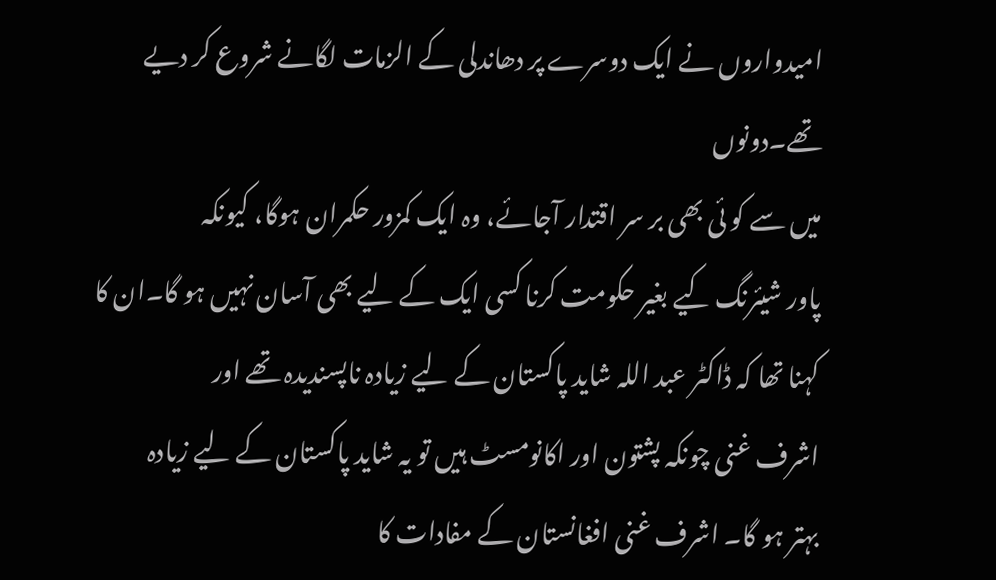امیدواروں نے ایک دوسرے پر دھاندلی کے الزمات لگانے شروع کر دیے تھے۔دونوں
میں سے کو ئی بھی بر سر اقتدار آجائے، وہ ایک کمزور حکمران ہوگا، کیونکہ
پاور شیئرنگ کیے بغیر حکومت کرنا کسی ایک کے لیے بھی آسان نہیں ہو گا۔ان کا
کہنا تھا کہ ڈاکٹر عبد اللہ شاید پاکستان کے لیے زیادہ ناپسندیدہ تھے اور
اشرف غنی چونکہ پشتون اور اکانومسٹ ہیں تو یہ شاید پاکستان کے لیے زیادہ
بہتر ہو گا۔ اشرف غنی افغانستان کے مفادات کا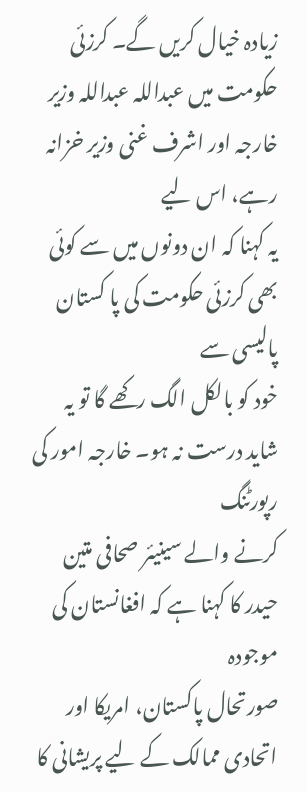زیادہ خیال کریں گے۔ کرزئی
حکومت میں عبداللہ عبداللہ وزیر خارجہ اور اشرف غنی وزیر خزانہ رہے، اس لیے
یہ کہنا کہ ان دونوں میں سے کوئی بھی کرزئی حکومت کی پا کستان پالیسی سے
خود کو بالکل الگ رکھے گا تو یہ شاید درست نہ ہو۔ خارجہ امور کی رپورٹنگ
کرنے والے سینیئر صحافی متین حیدر کا کہنا ہے کہ افغانستان کی موجودہ
صورتحال پاکستان، امریکا اور اتحادی ممالک کے لیے پریشانی کا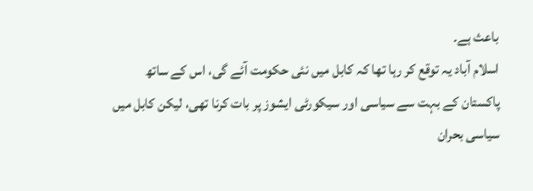باعث ہے۔
اسلام آباد یہ توقع کر رہا تھا کہ کابل میں نئی حکومت آئے گی، اس کے ساتھ
پاکستان کے بہت سے سیاسی اور سیکورٹی ایشوز پر بات کرنا تھی، لیکن کابل میں
سیاسی بحران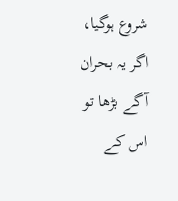شروع ہوگیا، اگر یہ بحران آگے بڑھا تو اس کے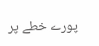پورے خطے پر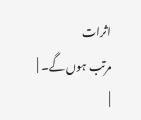اثرات
مرتب ہوں گے۔ |
|